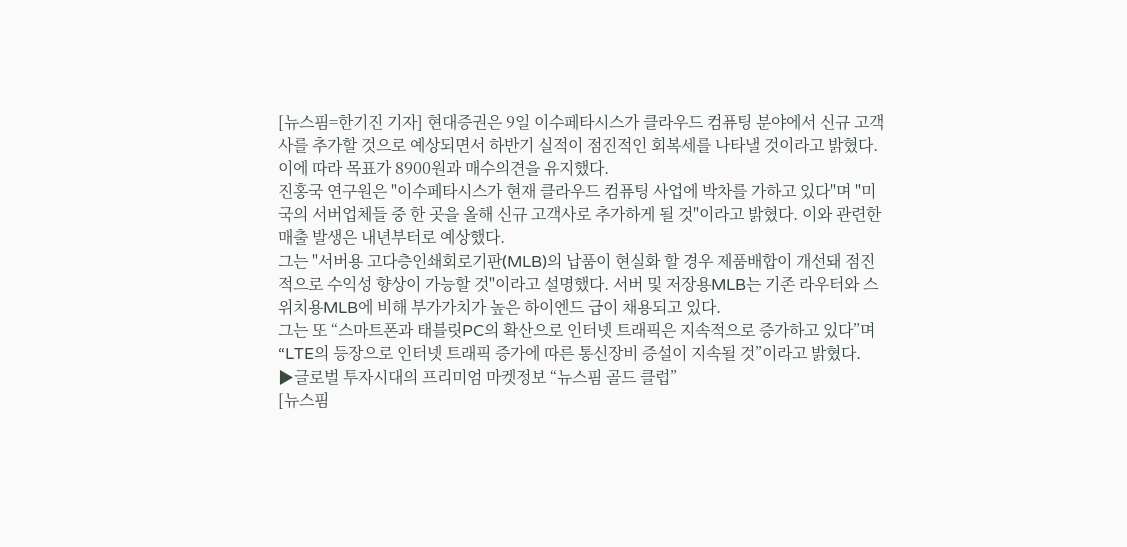[뉴스핌=한기진 기자] 현대증권은 9일 이수페타시스가 클라우드 컴퓨팅 분야에서 신규 고객사를 추가할 것으로 예상되면서 하반기 실적이 점진적인 회복세를 나타낼 것이라고 밝혔다. 이에 따라 목표가 8900원과 매수의견을 유지했다.
진홍국 연구원은 "이수페타시스가 현재 클라우드 컴퓨팅 사업에 박차를 가하고 있다"며 "미국의 서버업체들 중 한 곳을 올해 신규 고객사로 추가하게 될 것"이라고 밝혔다. 이와 관련한 매출 발생은 내년부터로 예상했다.
그는 "서버용 고다층인쇄회로기판(MLB)의 납품이 현실화 할 경우 제품배합이 개선돼 점진적으로 수익성 향상이 가능할 것"이라고 설명했다. 서버 및 저장용MLB는 기존 라우터와 스위치용MLB에 비해 부가가치가 높은 하이엔드 급이 채용되고 있다.
그는 또 “스마트폰과 태블릿PC의 확산으로 인터넷 트래픽은 지속적으로 증가하고 있다”며 “LTE의 등장으로 인터넷 트래픽 증가에 따른 통신장비 증설이 지속될 것”이라고 밝혔다.
▶글로벌 투자시대의 프리미엄 마켓정보 “뉴스핌 골드 클럽”
[뉴스핌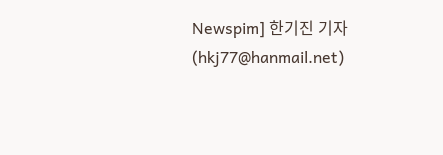Newspim] 한기진 기자 (hkj77@hanmail.net)